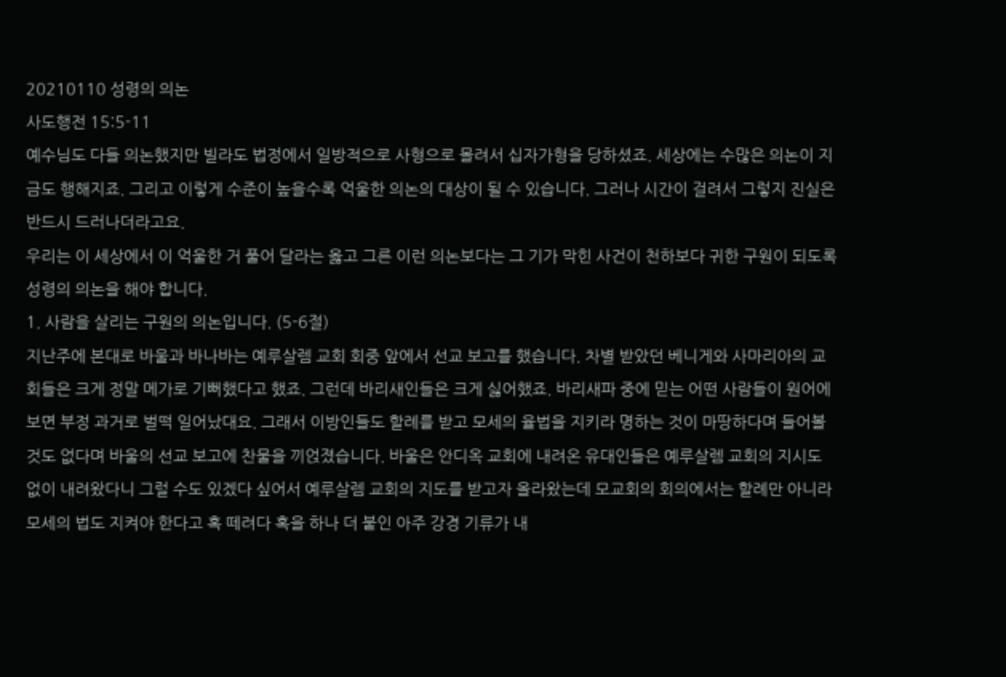20210110 성령의 의논
사도행전 15:5-11
예수님도 다들 의논했지만 빌라도 법정에서 일방적으로 사형으로 몰려서 십자가형을 당하셨죠. 세상에는 수많은 의논이 지금도 행해지죠. 그리고 이렇게 수준이 높을수록 억울한 의논의 대상이 될 수 있습니다. 그러나 시간이 걸려서 그렇지 진실은 반드시 드러나더라고요.
우리는 이 세상에서 이 억울한 거 풀어 달라는 옳고 그른 이런 의논보다는 그 기가 막힌 사건이 천하보다 귀한 구원이 되도록 성령의 의논을 해야 합니다.
1. 사람을 살리는 구원의 의논입니다. (5-6절)
지난주에 본대로 바울과 바나바는 예루살렘 교회 회중 앞에서 선교 보고를 했습니다. 차별 받았던 베니게와 사마리아의 교회들은 크게 정말 메가로 기뻐했다고 했죠. 그런데 바리새인들은 크게 싫어했죠. 바리새파 중에 믿는 어떤 사람들이 원어에 보면 부정 과거로 벌떡 일어났대요. 그래서 이방인들도 할례를 받고 모세의 율법을 지키라 명하는 것이 마땅하다며 들어볼 것도 없다며 바울의 선교 보고에 찬물을 끼얹졌습니다. 바울은 안디옥 교회에 내려온 유대인들은 예루살렘 교회의 지시도 없이 내려왔다니 그럴 수도 있겠다 싶어서 예루살렘 교회의 지도를 받고자 올라왔는데 모교회의 회의에서는 할례만 아니라 모세의 법도 지켜야 한다고 혹 떼려다 혹을 하나 더 붙인 아주 강경 기류가 내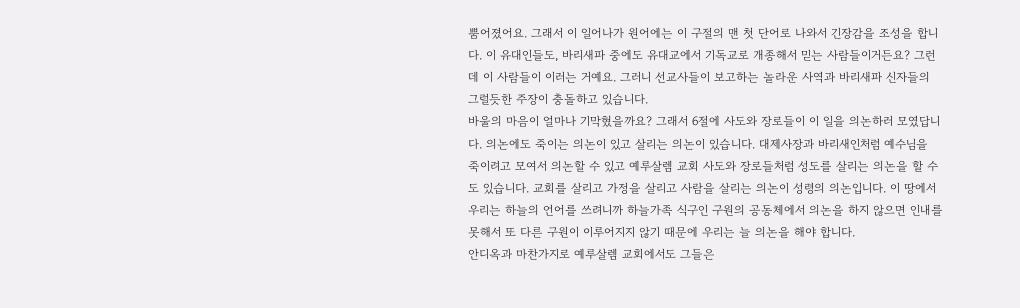뿜어졌어요. 그래서 이 일어나가 원어에는 이 구절의 맨 첫 단어로 나와서 긴장감을 조성을 합니다. 이 유대인들도, 바리새파 중에도 유대교에서 기독교로 개종해서 믿는 사람들이거든요? 그런데 이 사람들이 이러는 거예요. 그러니 선교사들이 보고하는 놀라운 사역과 바리새파 신자들의 그럴듯한 주장이 충돌하고 있습니다.
바울의 마음이 얼마나 기막혔을까요? 그래서 6절에 사도와 장로들이 이 일을 의논하러 모였답니다. 의논에도 죽이는 의논이 있고 살리는 의논이 있습니다. 대제사장과 바리새인처럼 예수님을 죽이려고 모여서 의논할 수 있고 예루살렘 교회 사도와 장로들처럼 성도를 살리는 의논을 할 수도 있습니다. 교회를 살리고 가정을 살리고 사람을 살리는 의논이 성령의 의논입니다. 이 땅에서 우리는 하늘의 언어를 쓰려니까 하늘가족 식구인 구원의 공동체에서 의논을 하지 않으면 인내를 못해서 또 다른 구원이 이루어지지 않기 때문에 우리는 늘 의논을 해야 합니다.
안디옥과 마찬가지로 예루살렘 교회에서도 그들은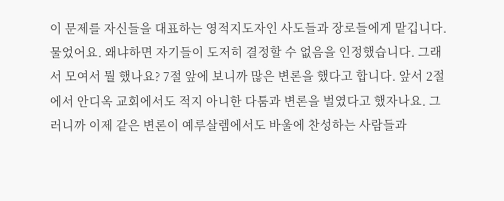이 문제를 자신들을 대표하는 영적지도자인 사도들과 장로들에게 맡깁니다. 물었어요. 왜냐하면 자기들이 도저히 결정할 수 없음을 인정했습니다. 그래서 모여서 뭘 했나요? 7절 앞에 보니까 많은 변론을 했다고 합니다. 앞서 2절에서 안디옥 교회에서도 적지 아니한 다툼과 변론을 벌였다고 했자나요. 그러니까 이제 같은 변론이 예루살렘에서도 바울에 찬성하는 사람들과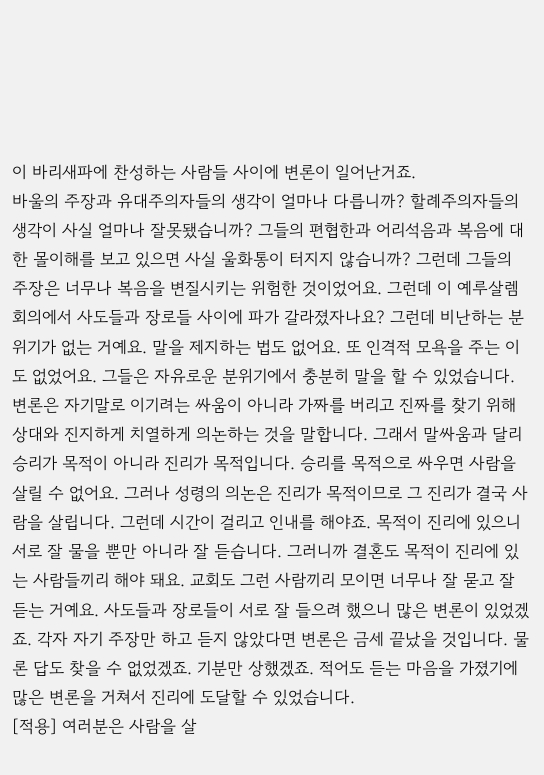이 바리새파에 찬성하는 사람들 사이에 변론이 일어난거죠.
바울의 주장과 유대주의자들의 생각이 얼마나 다릅니까? 할례주의자들의 생각이 사실 얼마나 잘못됐습니까? 그들의 편협한과 어리석음과 복음에 대한 몰이해를 보고 있으면 사실 울화통이 터지지 않습니까? 그런데 그들의 주장은 너무나 복음을 변질시키는 위험한 것이었어요. 그런데 이 예루살렘 회의에서 사도들과 장로들 사이에 파가 갈라졌자나요? 그런데 비난하는 분위기가 없는 거예요. 말을 제지하는 법도 없어요. 또 인격적 모욕을 주는 이도 없었어요. 그들은 자유로운 분위기에서 충분히 말을 할 수 있었습니다. 변론은 자기말로 이기려는 싸움이 아니라 가짜를 버리고 진짜를 찾기 위해 상대와 진지하게 치열하게 의논하는 것을 말합니다. 그래서 말싸움과 달리 승리가 목적이 아니라 진리가 목적입니다. 승리를 목적으로 싸우면 사람을 살릴 수 없어요. 그러나 성령의 의논은 진리가 목적이므로 그 진리가 결국 사람을 살립니다. 그런데 시간이 걸리고 인내를 해야죠. 목적이 진리에 있으니 서로 잘 물을 뿐만 아니라 잘 듣습니다. 그러니까 결혼도 목적이 진리에 있는 사람들끼리 해야 돼요. 교회도 그런 사람끼리 모이면 너무나 잘 묻고 잘 듣는 거예요. 사도들과 장로들이 서로 잘 들으려 했으니 많은 변론이 있었겠죠. 각자 자기 주장만 하고 듣지 않았다면 변론은 금세 끝났을 것입니다. 물론 답도 찾을 수 없었겠죠. 기분만 상했겠죠. 적어도 듣는 마음을 가졌기에 많은 변론을 거쳐서 진리에 도달할 수 있었습니다.
[적용] 여러분은 사람을 살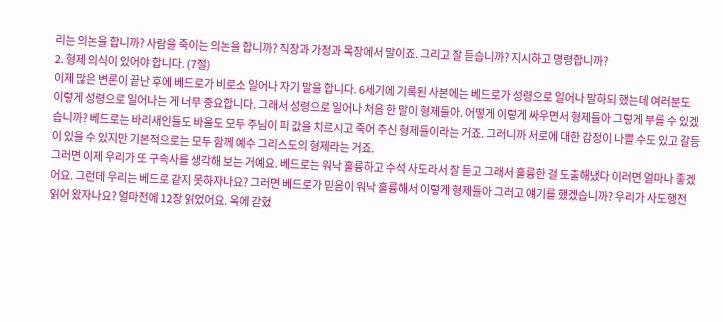리는 의논을 합니까? 사람을 죽이는 의논을 합니까? 직장과 가정과 목장에서 말이죠. 그리고 잘 듣습니까? 지시하고 명령합니까?
2. 형제 의식이 있어야 합니다. (7절)
이제 많은 변론이 끝난 후에 베드로가 비로소 일어나 자기 말을 합니다. 6세기에 기록된 사본에는 베드로가 성령으로 일어나 말하되 했는데 여러분도 이렇게 성령으로 일어나는 게 너무 중요합니다. 그래서 성령으로 일어나 처음 한 말이 형제들아. 어떻게 이렇게 싸우면서 형제들아 그렇게 부를 수 있겠습니까? 베드로는 바리새인들도 바울도 모두 주님이 피 값을 치르시고 죽어 주신 형제들이라는 거죠. 그러니까 서로에 대한 감정이 나쁠 수도 있고 갈등이 있을 수 있지만 기본적으로는 모두 함께 예수 그리스도의 형제라는 거죠.
그러면 이제 우리가 또 구속사를 생각해 보는 거예요. 베드로는 워낙 훌륭하고 수석 사도라서 잘 듣고 그래서 훌륭한 걸 도출해냈다 이러면 얼마나 좋겠어요. 그런데 우리는 베드로 같지 못하자나요? 그러면 베드로가 믿음이 워낙 훌륭해서 이렇게 형제들아 그러고 얘기를 했겠습니까? 우리가 사도행전 읽어 왔자나요? 얼마전에 12장 읽었어요. 옥에 갇혔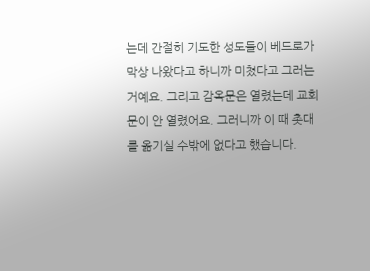는데 간절히 기도한 성도들이 베드로가 막상 나왔다고 하니까 미쳤다고 그러는 거예요. 그리고 감옥문은 열렸는데 교회문이 안 열렸어요. 그러니까 이 때 촛대를 옮기실 수밖에 없다고 했습니다.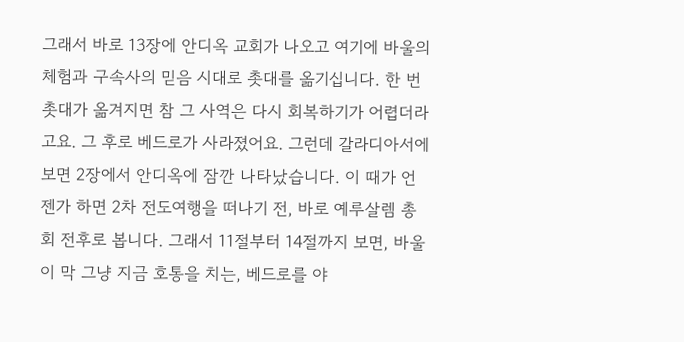그래서 바로 13장에 안디옥 교회가 나오고 여기에 바울의 체험과 구속사의 믿음 시대로 촛대를 옮기십니다. 한 번 촛대가 옮겨지면 참 그 사역은 다시 회복하기가 어렵더라고요. 그 후로 베드로가 사라졌어요. 그런데 갈라디아서에 보면 2장에서 안디옥에 잠깐 나타났습니다. 이 때가 언젠가 하면 2차 전도여행을 떠나기 전, 바로 예루살렘 총회 전후로 봅니다. 그래서 11절부터 14절까지 보면, 바울이 막 그냥 지금 호통을 치는, 베드로를 야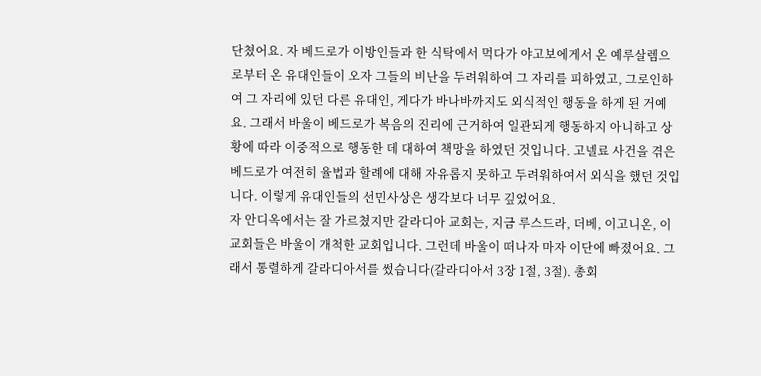단쳤어요. 자 베드로가 이방인들과 한 식탁에서 먹다가 야고보에게서 온 예루살렘으로부터 온 유대인들이 오자 그들의 비난을 두려워하여 그 자리를 피하였고, 그로인하여 그 자리에 있던 다른 유대인, 게다가 바나바까지도 외식적인 행동을 하게 된 거예요. 그래서 바울이 베드로가 복음의 진리에 근거하여 일관되게 행동하지 아니하고 상황에 따라 이중적으로 행동한 데 대하여 책망을 하였던 것입니다. 고넬료 사건을 겪은 베드로가 여전히 율법과 할례에 대해 자유롭지 못하고 두려워하여서 외식을 했던 것입니다. 이렇게 유대인들의 선민사상은 생각보다 너무 깊었어요.
자 안디옥에서는 잘 가르쳤지만 갈라디아 교회는, 지금 루스드라, 더베, 이고니온, 이 교회들은 바울이 개척한 교회입니다. 그런데 바울이 떠나자 마자 이단에 빠졌어요. 그래서 통렬하게 갈라디아서를 썼습니다(갈라디아서 3장 1절, 3절). 총회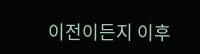이전이든지 이후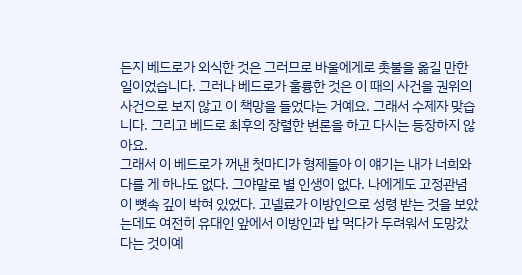든지 베드로가 외식한 것은 그러므로 바울에게로 촛불을 옮길 만한 일이었습니다. 그러나 베드로가 훌륭한 것은 이 때의 사건을 권위의 사건으로 보지 않고 이 책망을 들었다는 거예요. 그래서 수제자 맞습니다. 그리고 베드로 최후의 장렬한 변론을 하고 다시는 등장하지 않아요.
그래서 이 베드로가 꺼낸 첫마디가 형제들아 이 얘기는 내가 너희와 다를 게 하나도 없다. 그야말로 별 인생이 없다. 나에게도 고정관념이 뼛속 깊이 박혀 있었다. 고넬료가 이방인으로 성령 받는 것을 보았는데도 여전히 유대인 앞에서 이방인과 밥 먹다가 두려워서 도망갔다는 것이예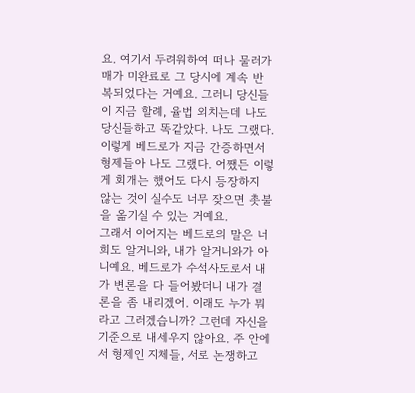요. 여기서 두려워하여 떠나 물러가매가 미완료로 그 당시에 계속 반복되었다는 거예요. 그러니 당신들이 지금 할례, 율법 외치는데 나도 당신들하고 똑같았다. 나도 그랬다. 이렇게 베드로가 지금 간증하면서 형제들아 나도 그랬다. 어쨌든 이렇게 회개는 했어도 다시 등장하지 않는 것이 실수도 너무 잦으면 촛불을 옮기실 수 있는 거예요.
그래서 이어지는 베드로의 말은 너희도 알거니와, 내가 알거니와가 아니예요. 베드로가 수석사도로서 내가 변론을 다 들어봤더니 내가 결론을 좀 내리겠어. 이래도 누가 뭐라고 그러겠습니까? 그런데 자신을 기준으로 내세우지 않아요. 주 안에서 형제인 지체들, 서로 논쟁하고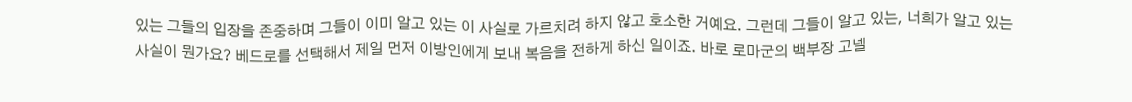있는 그들의 입장을 존중하며 그들이 이미 알고 있는 이 사실로 가르치려 하지 않고 호소한 거예요. 그런데 그들이 알고 있는, 너희가 알고 있는 사실이 뭔가요? 베드로를 선택해서 제일 먼저 이방인에게 보내 복음을 전하게 하신 일이죠. 바로 로마군의 백부장 고넬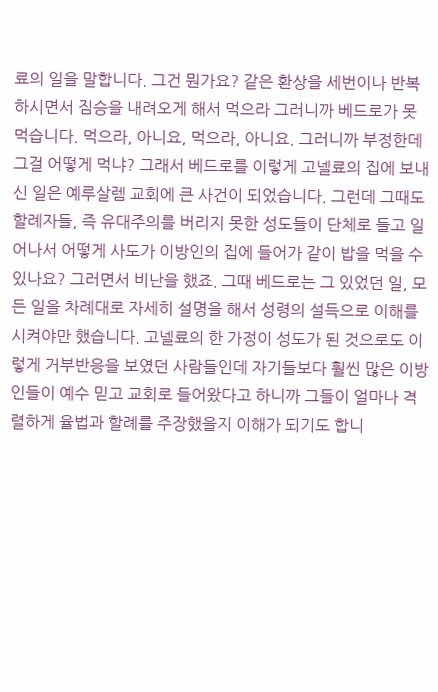료의 일을 말합니다. 그건 뭔가요? 같은 환상을 세번이나 반복하시면서 짐승을 내려오게 해서 먹으라 그러니까 베드로가 못 먹습니다. 먹으라, 아니요, 먹으라, 아니요. 그러니까 부정한데 그걸 어떻게 먹냐? 그래서 베드로를 이렇게 고넬료의 집에 보내신 일은 예루살렘 교회에 큰 사건이 되었습니다. 그런데 그때도 할례자들, 즉 유대주의를 버리지 못한 성도들이 단체로 들고 일어나서 어떻게 사도가 이방인의 집에 들어가 같이 밥을 먹을 수 있나요? 그러면서 비난을 했죠. 그때 베드로는 그 있었던 일, 모든 일을 차례대로 자세히 설명을 해서 성령의 설득으로 이해를 시켜야만 했습니다. 고넬료의 한 가정이 성도가 된 것으로도 이렇게 거부반응을 보였던 사람들인데 자기들보다 훨씬 많은 이방인들이 예수 믿고 교회로 들어왔다고 하니까 그들이 얼마나 격렬하게 율법과 할례를 주장했을지 이해가 되기도 합니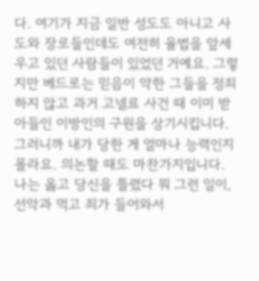다. 여기가 지금 일반 성도도 아니고 사도와 장로들인데도 여전히 율법을 앞세우고 있던 사람들이 있었던 거예요. 그렇지만 베드로는 믿음이 약한 그들을 정죄하지 않고 과거 고넬료 사건 때 이미 받아들인 이방인의 구원을 상기시킵니다.
그러니까 내가 당한 게 얼마나 능력인지 몰라요. 의논할 때도 마찬가지입니다. 나는 옳고 당신을 틀렸다 뭐 그런 일이, 선악과 먹고 죄가 들어와서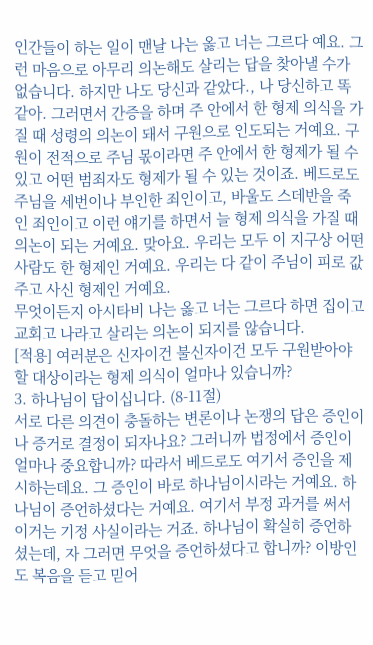인간들이 하는 일이 맨날 나는 옳고 너는 그르다 예요. 그런 마음으로 아무리 의논해도 살리는 답을 찾아낼 수가 없습니다. 하지만 나도 당신과 같았다., 나 당신하고 똑같아. 그러면서 간증을 하며 주 안에서 한 형제 의식을 가질 때 성령의 의논이 돼서 구원으로 인도되는 거예요. 구원이 전적으로 주님 몫이라면 주 안에서 한 형제가 될 수 있고 어떤 범죄자도 형제가 될 수 있는 것이죠. 베드로도 주님을 세번이나 부인한 죄인이고, 바울도 스데반을 죽인 죄인이고 이런 얘기를 하면서 늘 형제 의식을 가질 때 의논이 되는 거예요. 맞아요. 우리는 모두 이 지구상 어떤 사람도 한 형제인 거예요. 우리는 다 같이 주님이 피로 값 주고 사신 형제인 거예요.
무엇이든지 아시타비 나는 옳고 너는 그르다 하면 집이고 교회고 나라고 살리는 의논이 되지를 않습니다.
[적용] 여러분은 신자이건 불신자이건 모두 구원받아야 할 대상이라는 형제 의식이 얼마나 있습니까?
3. 하나님이 답이십니다. (8-11절)
서로 다른 의견이 충돌하는 변론이나 논쟁의 답은 증인이나 증거로 결정이 되자나요? 그러니까 법정에서 증인이 얼마나 중요합니까? 따라서 베드로도 여기서 증인을 제시하는데요. 그 증인이 바로 하나님이시라는 거예요. 하나님이 증언하셨다는 거예요. 여기서 부정 과거를 써서 이거는 기정 사실이라는 거죠. 하나님이 확실히 증언하셨는데, 자 그러면 무엇을 증언하셨다고 합니까? 이방인도 복음을 듣고 믿어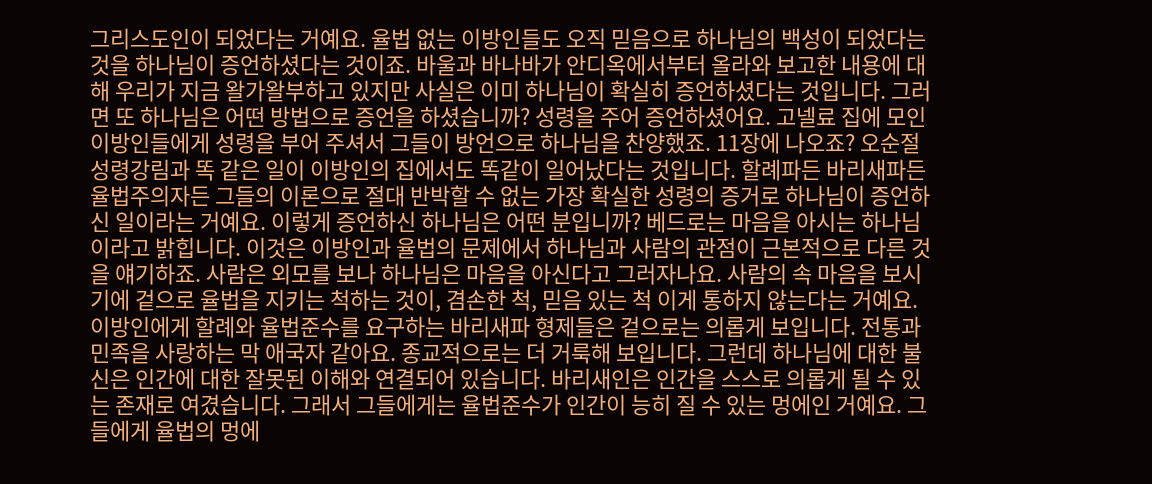그리스도인이 되었다는 거예요. 율법 없는 이방인들도 오직 믿음으로 하나님의 백성이 되었다는 것을 하나님이 증언하셨다는 것이죠. 바울과 바나바가 안디옥에서부터 올라와 보고한 내용에 대해 우리가 지금 왈가왈부하고 있지만 사실은 이미 하나님이 확실히 증언하셨다는 것입니다. 그러면 또 하나님은 어떤 방법으로 증언을 하셨습니까? 성령을 주어 증언하셨어요. 고넬료 집에 모인 이방인들에게 성령을 부어 주셔서 그들이 방언으로 하나님을 찬양했죠. 11장에 나오죠? 오순절 성령강림과 똑 같은 일이 이방인의 집에서도 똑같이 일어났다는 것입니다. 할례파든 바리새파든 율법주의자든 그들의 이론으로 절대 반박할 수 없는 가장 확실한 성령의 증거로 하나님이 증언하신 일이라는 거예요. 이렇게 증언하신 하나님은 어떤 분입니까? 베드로는 마음을 아시는 하나님이라고 밝힙니다. 이것은 이방인과 율법의 문제에서 하나님과 사람의 관점이 근본적으로 다른 것을 얘기하죠. 사람은 외모를 보나 하나님은 마음을 아신다고 그러자나요. 사람의 속 마음을 보시기에 겉으로 율법을 지키는 척하는 것이, 겸손한 척, 믿음 있는 척 이게 통하지 않는다는 거예요.
이방인에게 할례와 율법준수를 요구하는 바리새파 형제들은 겉으로는 의롭게 보입니다. 전통과 민족을 사랑하는 막 애국자 같아요. 종교적으로는 더 거룩해 보입니다. 그런데 하나님에 대한 불신은 인간에 대한 잘못된 이해와 연결되어 있습니다. 바리새인은 인간을 스스로 의롭게 될 수 있는 존재로 여겼습니다. 그래서 그들에게는 율법준수가 인간이 능히 질 수 있는 멍에인 거예요. 그들에게 율법의 멍에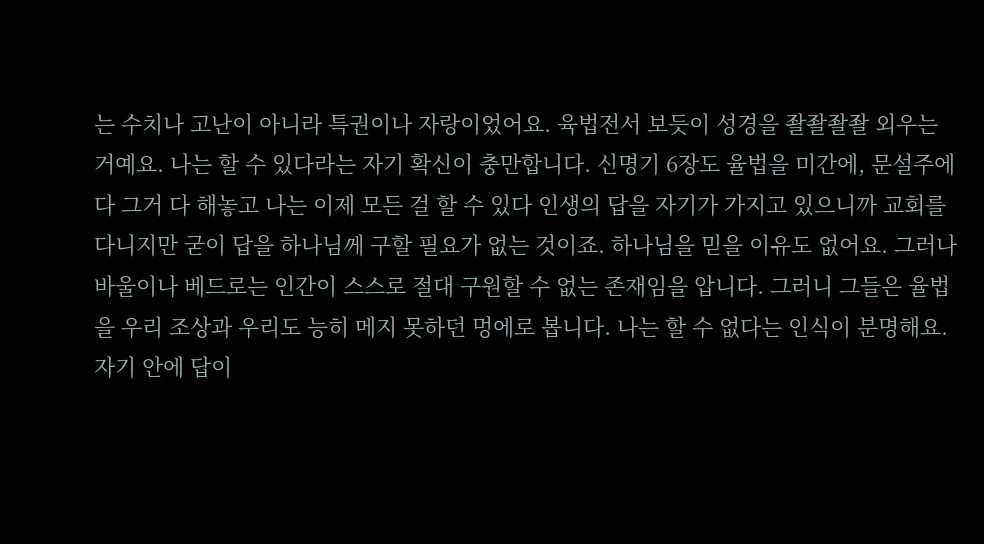는 수치나 고난이 아니라 특권이나 자랑이었어요. 육법전서 보듯이 성경을 좔좔좔좔 외우는 거예요. 나는 할 수 있다라는 자기 확신이 충만합니다. 신명기 6장도 율법을 미간에, 문설주에 다 그거 다 해놓고 나는 이제 모든 걸 할 수 있다 인생의 답을 자기가 가지고 있으니까 교회를 다니지만 굳이 답을 하나님께 구할 필요가 없는 것이죠. 하나님을 믿을 이유도 없어요. 그러나 바울이나 베드로는 인간이 스스로 절대 구원할 수 없는 존재임을 압니다. 그러니 그들은 율법을 우리 조상과 우리도 능히 메지 못하던 멍에로 봅니다. 나는 할 수 없다는 인식이 분명해요. 자기 안에 답이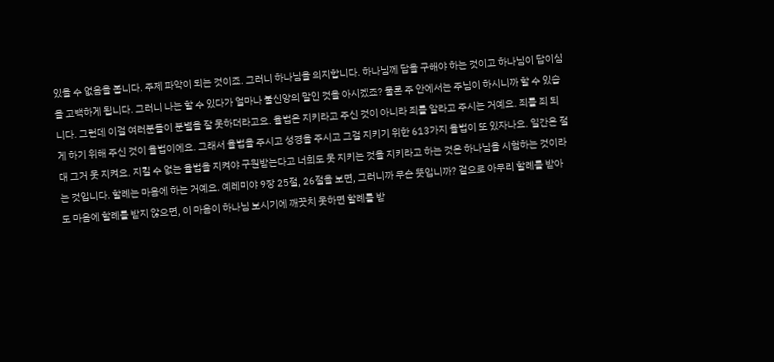있을 수 없음을 봅니다. 주제 파악이 되는 것이죠. 그러니 하나님을 의지합니다. 하나님께 답을 구해야 하는 것이고 하나님이 답이심을 고백하게 됩니다. 그러니 나는 할 수 있다가 얼마나 불신앙의 말인 것을 아시겠죠? 물론 주 안에서는 주님이 하시니까 할 수 있습니다. 그런데 이걸 여러분들이 분별을 잘 못하더라고요. 율법은 지키라고 주신 것이 아니라 죄를 알라고 주시는 거예요. 죄를 죄 되게 하기 위해 주신 것이 율법이에요. 그래서 율법을 주시고 성경을 주시고 그걸 지키기 위한 613가지 율법이 또 있자나요. 일간은 절대 그거 못 지켜요. 지킬 수 없는 율법을 지켜야 구원받는다고 너희도 못 지키는 것을 지키라고 하는 것은 하나님을 시험하는 것이라는 것입니다. 할례는 마음에 하는 거예요. 예레미야 9장 25절, 26절을 보면, 그러니까 무슨 뜻입니까? 겉으로 아무리 할례를 받아도 마음에 할례를 받지 않으면, 이 마음이 하나님 보시기에 깨끗치 못하면 할례를 받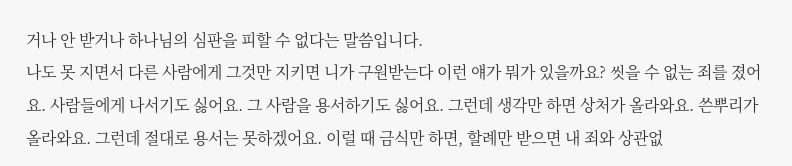거나 안 받거나 하나님의 심판을 피할 수 없다는 말씀입니다.
나도 못 지면서 다른 사람에게 그것만 지키면 니가 구원받는다 이런 얘가 뭐가 있을까요? 씻을 수 없는 죄를 졌어요. 사람들에게 나서기도 싫어요. 그 사람을 용서하기도 싫어요. 그런데 생각만 하면 상처가 올라와요. 쓴뿌리가 올라와요. 그런데 절대로 용서는 못하겠어요. 이럴 때 금식만 하면, 할례만 받으면 내 죄와 상관없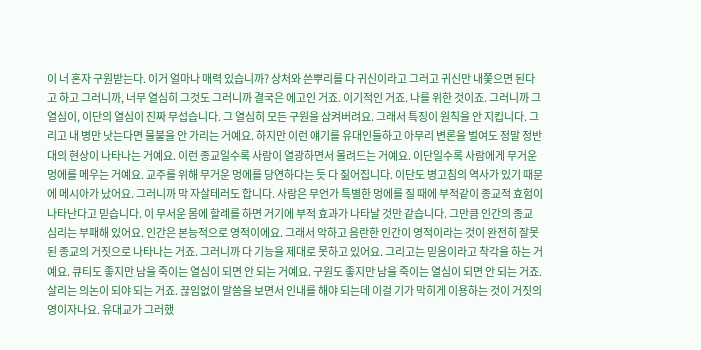이 너 혼자 구원받는다. 이거 얼마나 매력 있습니까? 상처와 쓴뿌리를 다 귀신이라고 그러고 귀신만 내쫓으면 된다고 하고 그러니까, 너무 열심히 그것도 그러니까 결국은 에고인 거죠. 이기적인 거죠. 나를 위한 것이죠. 그러니까 그 열심이, 이단의 열심이 진짜 무섭습니다. 그 열심히 모든 구원을 삼켜버려요. 그래서 특징이 원칙을 안 지킵니다. 그리고 내 병만 낫는다면 물불을 안 가리는 거예요. 하지만 이런 얘기를 유대인들하고 아무리 변론을 벌여도 정말 정반대의 현상이 나타나는 거예요. 이런 종교일수록 사람이 열광하면서 몰려드는 거예요. 이단일수록 사람에게 무거운 멍에를 메우는 거예요. 교주를 위해 무거운 멍에를 당연하다는 듯 다 짊어집니다. 이단도 병고침의 역사가 있기 때문에 메시아가 났어요. 그러니까 막 자살테러도 합니다. 사람은 무언가 특별한 멍에를 질 때에 부적같이 종교적 효험이 나타난다고 믿습니다. 이 무서운 몸에 할례를 하면 거기에 부적 효과가 나타날 것만 같습니다. 그만큼 인간의 종교 심리는 부패해 있어요. 인간은 본능적으로 영적이에요. 그래서 악하고 음란한 인간이 영적이라는 것이 완전히 잘못된 종교의 거짓으로 나타나는 거죠. 그러니까 다 기능을 제대로 못하고 있어요. 그리고는 믿음이라고 착각을 하는 거예요. 큐티도 좋지만 남을 죽이는 열심이 되면 안 되는 거예요. 구원도 좋지만 남을 죽이는 열심이 되면 안 되는 거죠. 살리는 의논이 되야 되는 거죠. 끊임없이 말씀을 보면서 인내를 해야 되는데 이걸 기가 막히게 이용하는 것이 거짓의 영이자나요. 유대교가 그러했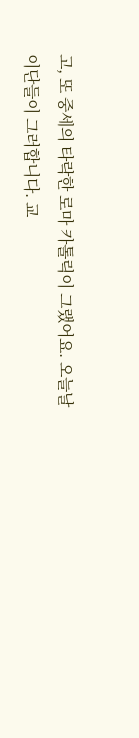고, 또 중세의 타락한 로마 카톨릭이 그랬어요. 오늘날 이단들이 그러합니다. 교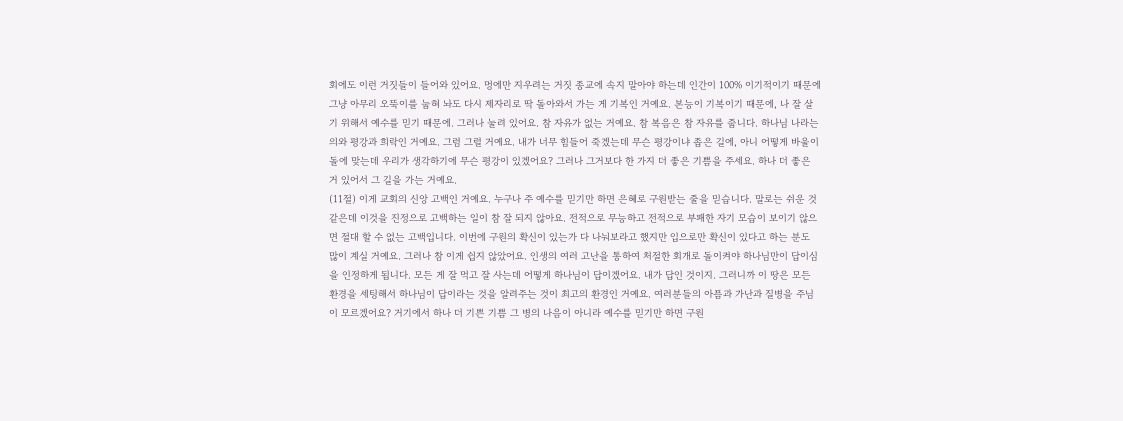회에도 이런 거짓들이 들어와 있어요. 멍에만 지우려는 거짓 종교에 속지 말아야 하는데 인간이 100% 이기적이기 때문에 그냥 아무리 오뚝이를 눕혀 놔도 다시 제자리로 딱 돌아와서 가는 게 기복인 거예요. 본능이 기복이기 때문에, 나 잘 살기 위해서 예수를 믿기 때문에. 그러나 눌려 있어요. 참 자유가 없는 거예요. 참 복음은 참 자유를 줍니다. 하나님 나라는 의와 평강과 희락인 거예요. 그럼 그럴 거예요. 내가 너무 힘들어 죽겠는데 무슨 평강이냐 좁은 길에, 아니 어떻게 바울이 돌에 맞는데 우리가 생각하기에 무슨 평강이 있겠어요? 그러나 그거보다 한 가지 더 좋은 기쁨을 주세요. 하나 더 좋은 거 있어서 그 길을 가는 거예요.
(11절) 이게 교회의 신앙 고백인 거예요. 누구나 주 예수를 믿기만 하면 은혜로 구원받는 줄을 믿습니다. 말로는 쉬운 것 같은데 이것을 진정으로 고백하는 일이 참 잘 되지 않아요. 전적으로 무능하고 전적으로 부패한 자기 모습이 보이기 않으면 절대 할 수 없는 고백입니다. 이번에 구원의 확신이 있는가 다 나눠보라고 했지만 입으로만 확신이 있다고 하는 분도 많이 계실 거예요. 그러나 참 이게 쉽지 않았어요. 인생의 여러 고난을 통하여 처절한 회개로 돌이켜야 하나님만이 답이심을 인정하게 됩니다. 모든 게 잘 먹고 잘 사는데 어떻게 하나님이 답이겠어요. 내가 답인 것이지. 그러니까 이 땅은 모든 환경을 세팅해서 하나님이 답이라는 것을 알려주는 것이 최고의 환경인 거예요. 여러분들의 아픔과 가난과 질병을 주님이 모르겠어요? 거기에서 하나 더 기쁜 기쁨 그 병의 나음이 아니라 예수를 믿기만 하면 구원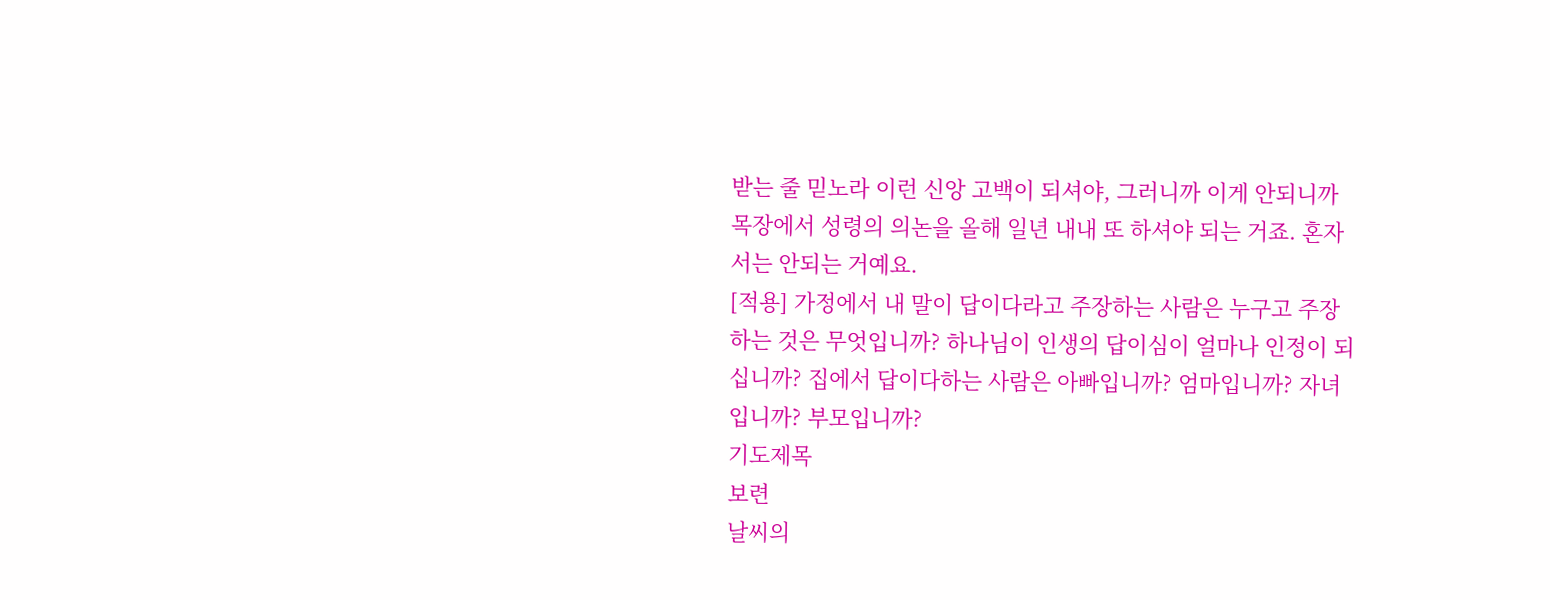받는 줄 믿노라 이런 신앙 고백이 되셔야, 그러니까 이게 안되니까 목장에서 성령의 의논을 올해 일년 내내 또 하셔야 되는 거죠. 혼자서는 안되는 거예요.
[적용] 가정에서 내 말이 답이다라고 주장하는 사람은 누구고 주장하는 것은 무엇입니까? 하나님이 인생의 답이심이 얼마나 인정이 되십니까? 집에서 답이다하는 사람은 아빠입니까? 엄마입니까? 자녀입니까? 부모입니까?
기도제목
보련
날씨의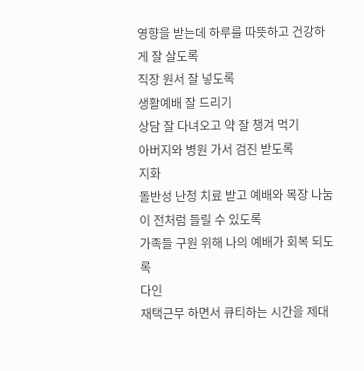영향을 받는데 하루를 따뜻하고 건강하게 잘 살도록
직장 원서 잘 넣도록
생활예배 잘 드리기
상담 잘 다녀오고 약 잘 챙겨 먹기
아버지와 병원 가서 검진 받도록
지화
돌반성 난청 치료 받고 예배와 목장 나눔이 전처럼 들릴 수 있도록
가족들 구원 위해 나의 예배가 회복 되도록
다인
재택근무 하면서 큐티하는 시간을 제대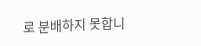로 분배하지 못합니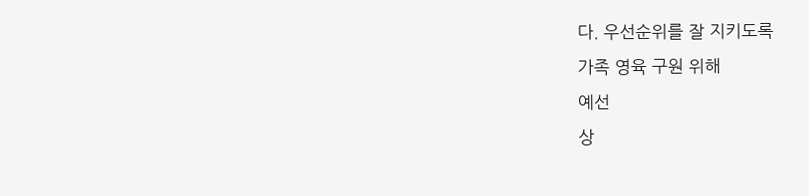다. 우선순위를 잘 지키도록
가족 영육 구원 위해
예선
상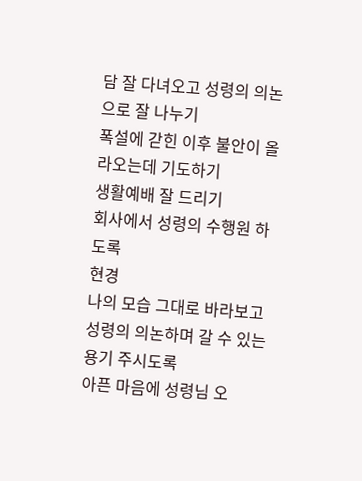담 잘 다녀오고 성령의 의논으로 잘 나누기
폭설에 갇힌 이후 불안이 올라오는데 기도하기
생활예배 잘 드리기
회사에서 성령의 수행원 하도록
현경
나의 모습 그대로 바라보고 성령의 의논하며 갈 수 있는 용기 주시도록
아픈 마음에 성령님 오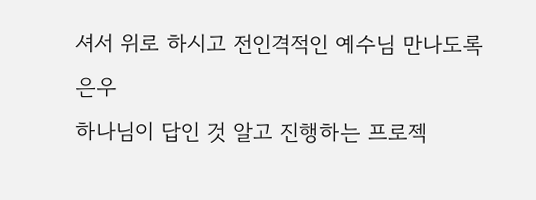셔서 위로 하시고 전인격적인 예수님 만나도록
은우
하나님이 답인 것 알고 진행하는 프로젝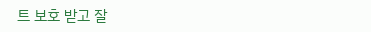트 보호 받고 잘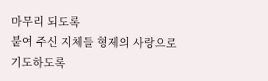마무리 되도록
붙여 주신 지체들 형제의 사랑으로 기도하도록